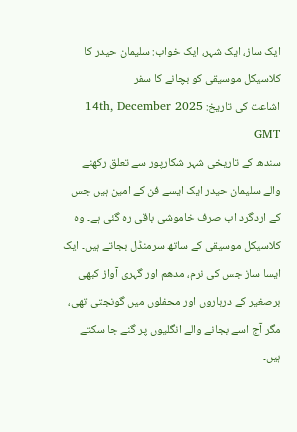ایک ساز، ایک شہر، ایک خواب: سلیمان حیدر کا کلاسیکل موسیقی کو بچانے کا سفر
اشاعت کی تاریخ: 14th, December 2025 GMT
سندھ کے تاریخی شہر شکارپور سے تعلق رکھنے والے سلیمان حیدر ایک ایسے فن کے امین ہیں جس کے اردگرد اب صرف خاموشی باقی رہ گئی ہے۔ وہ کلاسیکل موسیقی کے ساتھ سرمنڈل بجاتے ہیں۔ ایک ایسا ساز جس کی نرم، مدھم اور گہری آواز کبھی برصغیر کے درباروں اور محفلوں میں گونجتی تھی، مگر آج اسے بجانے والے انگلیوں پر گنے جا سکتے ہیں۔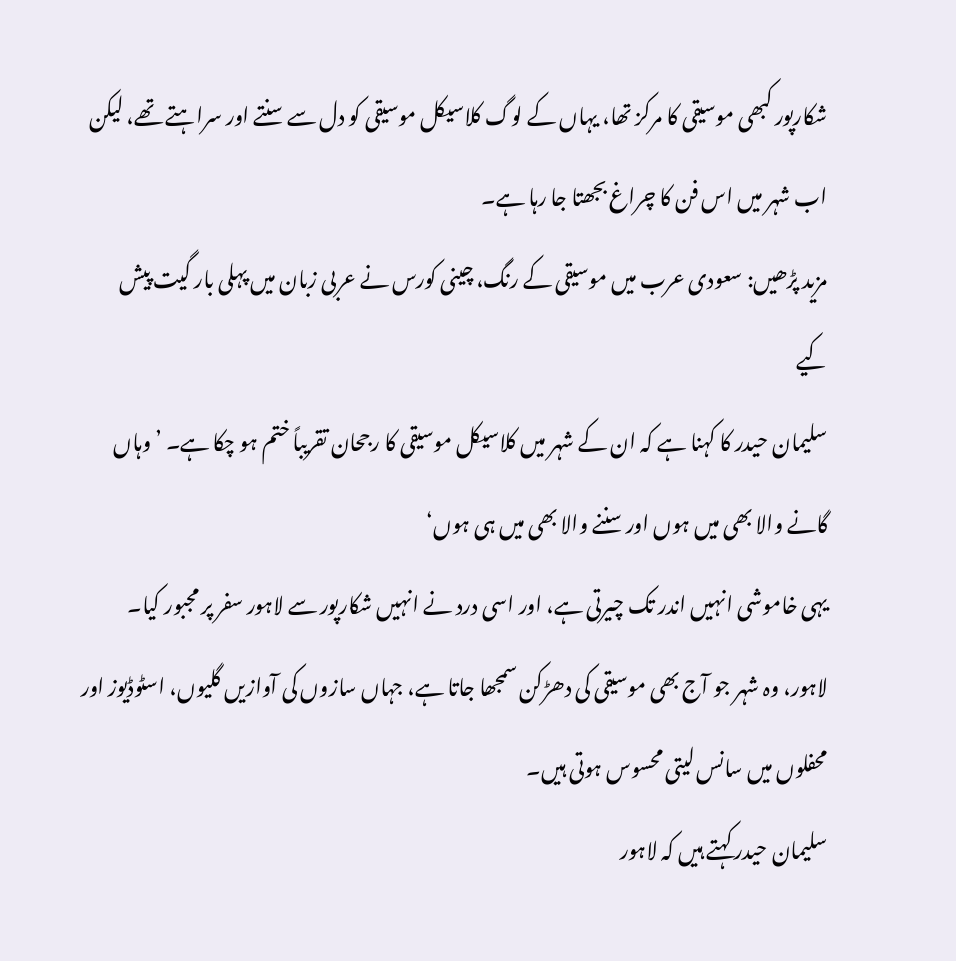شکارپور کبھی موسیقی کا مرکز تھا، یہاں کے لوگ کلاسیکل موسیقی کو دل سے سنتے اور سراہتے تھے، لیکن اب شہر میں اس فن کا چراغ بجھتا جا رہا ہے۔
مزید پڑھیں: سعودی عرب میں موسیقی کے رنگ، چینی کورس نے عربی زبان میں پہلی بار گیت پیش کیے
سلیمان حیدر کا کہنا ہے کہ ان کے شہر میں کلاسیکل موسیقی کا رجحان تقریباً ختم ہو چکا ہے۔ ’وہاں گانے والا بھی میں ہوں اور سننے والا بھی میں ہی ہوں‘
یہی خاموشی انہیں اندر تک چیرتی ہے، اور اسی درد نے انہیں شکارپور سے لاہور سفر پر مجبور کیا۔
لاہور، وہ شہر جو آج بھی موسیقی کی دھڑکن سمجھا جاتا ہے، جہاں سازوں کی آوازیں گلیوں، اسٹوڈیوز اور محفلوں میں سانس لیتی محسوس ہوتی ہیں۔
سلیمان حیدر کہتے ہیں کہ لاہور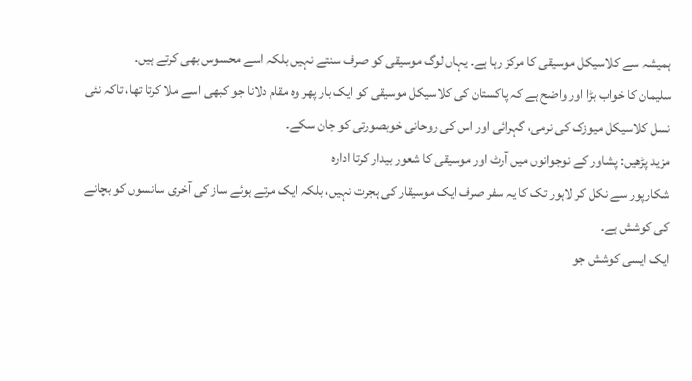ہمیشہ سے کلاسیکل موسیقی کا مرکز رہا ہے۔ یہاں لوگ موسیقی کو صرف سنتے نہیں بلکہ اسے محسوس بھی کرتے ہیں۔
سلیمان کا خواب بڑا اور واضح ہے کہ پاکستان کی کلاسیکل موسیقی کو ایک بار پھر وہ مقام دلانا جو کبھی اسے ملا کرتا تھا، تاکہ نئی نسل کلاسیکل میوزک کی نرمی، گہرائی اور اس کی روحانی خوبصورتی کو جان سکے۔
مزید پڑھیں: پشاور کے نوجوانوں میں آرٹ اور موسیقی کا شعور بیدار کرتا ادارہ
شکارپور سے نکل کر لاہور تک کا یہ سفر صرف ایک موسیقار کی ہجرت نہیں، بلکہ ایک مرتے ہوئے ساز کی آخری سانسوں کو بچانے کی کوشش ہے۔
ایک ایسی کوشش جو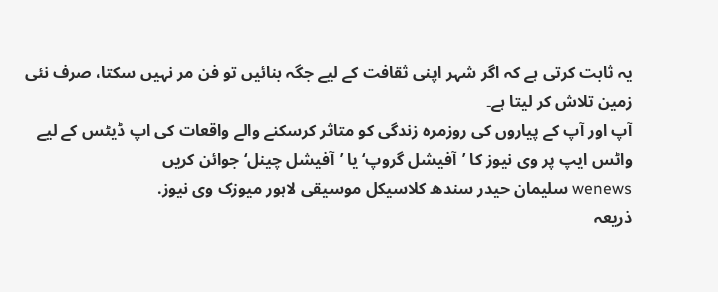یہ ثابت کرتی ہے کہ اگر شہر اپنی ثقافت کے لیے جگہ بنائیں تو فن مر نہیں سکتا، صرف نئی زمین تلاش کر لیتا ہے۔
آپ اور آپ کے پیاروں کی روزمرہ زندگی کو متاثر کرسکنے والے واقعات کی اپ ڈیٹس کے لیے واٹس ایپ پر وی نیوز کا ’آفیشل گروپ‘ یا ’آفیشل چینل‘ جوائن کریں
wenews سلیمان حیدر سندھ کلاسیکل موسیقی لاہور میوزک وی نیوز.
ذریعہ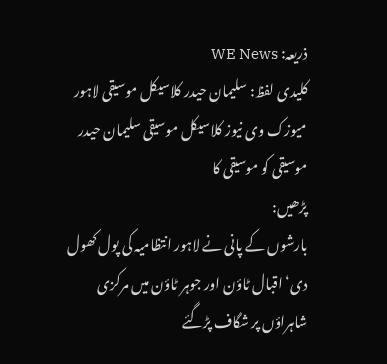ذریعہ: WE News
کلیدی لفظ: سلیمان حیدر کلاسیکل موسیقی لاہور میوزک وی نیوز کلاسیکل موسیقی سلیمان حیدر موسیقی کو موسیقی کا
پڑھیں:
بارشوں کے پانی نے لاہور انتظامیہ کی پول کھول دی‘ اقبال ٹاؤن اور جوہر ٹاؤن میں مرکزی شاہراؤں پر شگاف پڑگئے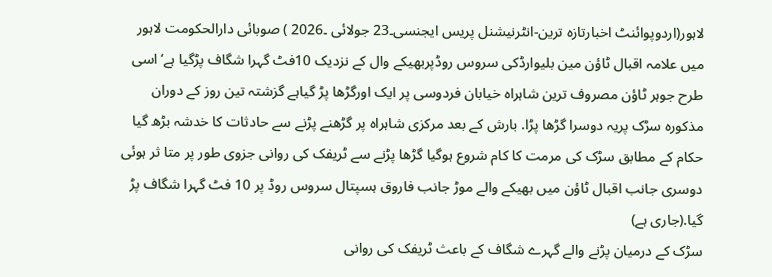لاہور(اردوپوائنٹ اخبارتازہ ترین-انٹرنیشنل پریس ایجنسی۔23 جولائی ۔2026 ) صوبائی دارالحکومت لاہور میں علامہ اقبال ٹاؤن مین بلیوارڈکی سروس روڈپربھیکے وال کے نزدیک 10فٹ گہرا شگاف پڑگیا ہے‘اسی طرح جوہر ٹاؤن مصروف ترین شاہراہ خیابان فردوسی پر ایک اورگڑھا پڑ گیاہے گزشتہ تین روز کے دوران مذکورہ سڑک پریہ دوسرا گڑھا پڑا. بارش کے بعد مرکزی شاہراہ پر گڑھنے پڑنے سے حادثات کا خدشہ بڑھ گیا حکام کے مطابق سڑک کی مرمت کا کام شروع ہوگیا گڑھا پڑنے سے ٹریفک کی روانی جزوی طور پر متا ثر ہوئی دوسری جانب اقبال ٹاؤن میں بھیکے والے موڑ جانب فاروق ہسپتال سروس روڈ پر 10 فٹ گہرا شگاف پڑ گیا.(جاری ہے)
سڑک کے درمیان پڑنے والے گہرے شگاف کے باعث ٹریفک کی روانی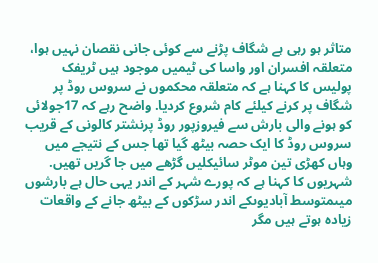متاثر ہو رہی ہے شگاف پڑنے سے کوئی جانی نقصان نہیں ہوا، متعلقہ افسران اور واسا کی ٹیمیں موجود ہیں ٹریفک پولیس کا کہنا ہے کہ متعلقہ محکموں نے سروس روڈ پر شگاف پر کرنے کیلئے کام شروع کردیا. واضح رہے کہ 17جولائی کو ہونے والی بارش سے فیروزپور روڈ پرنشتر کالونی کے قریب سروس روڈ کا ایک حصہ بیٹھ گیا تھا جس کے نتیجے میں وہاں کھڑی تین موٹر سائیکلیں گڑھے میں جا گریں تھیں. شہریوں کا کہنا ہے کہ پورے شہر کے اندر یہی حال ہے بارشوں میںمتوسط آبادیوںکے اندر سڑکوں کے بیٹھ جانے کے واقعات زیادہ ہوتے ہیں مگر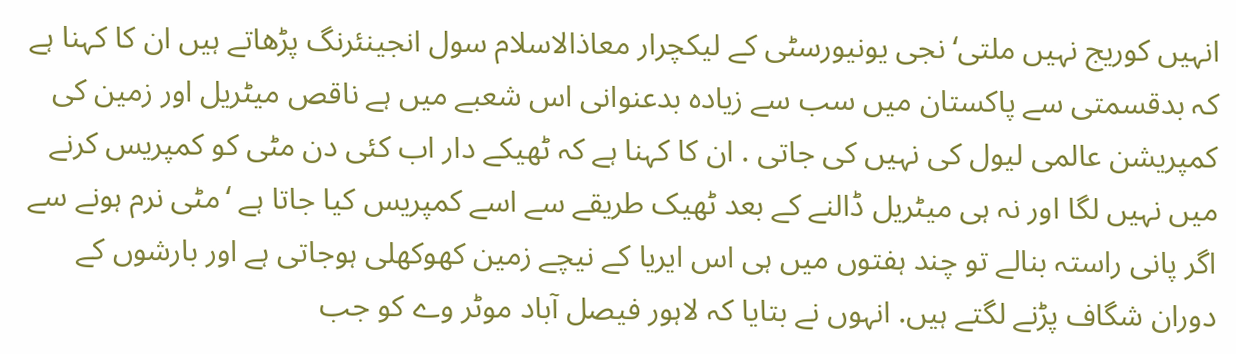انہیں کوریج نہیں ملتی‘نجی یونیورسٹی کے لیکچرار معاذالاسلام سول انجینئرنگ پڑھاتے ہیں ان کا کہنا ہے کہ بدقسمتی سے پاکستان میں سب سے زیادہ بدعنوانی اس شعبے میں ہے ناقص میٹریل اور زمین کی کمپریشن عالمی لیول کی نہیں کی جاتی . ان کا کہنا ہے کہ ٹھیکے دار اب کئی دن مٹی کو کمپریس کرنے میں نہیں لگا اور نہ ہی میٹریل ڈالنے کے بعد ٹھیک طریقے سے اسے کمپریس کیا جاتا ہے ‘مٹی نرم ہونے سے اگر پانی راستہ بنالے تو چند ہفتوں میں ہی اس ایریا کے نیچے زمین کھوکھلی ہوجاتی ہے اور بارشوں کے دوران شگاف پڑنے لگتے ہیں. انہوں نے بتایا کہ لاہور فیصل آباد موٹر وے کو جب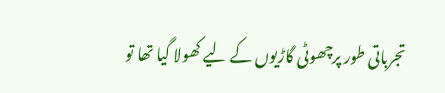تجرباتی طور پرچھوٹی گاڑیوں کے لیے کھولا گیا تھا تو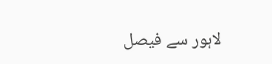لاہور سے فیصل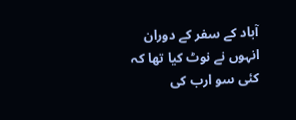آباد کے سفر کے دوران انہوں نے نوٹ کیا تھا کہ کئی سو ارب کی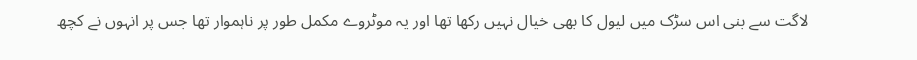لاگت سے بنی اس سڑک میں لیول کا بھی خیال نہیں رکھا تھا اور یہ موٹروے مکمل طور پر ناہموار تھا جس پر انہوں نے کچھ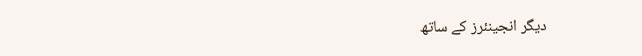دیگر انجینئرز کے ساتھ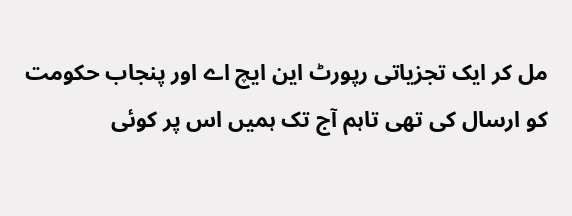مل کر ایک تجزیاتی رپورٹ این ایچ اے اور پنجاب حکومت کو ارسال کی تھی تاہم آج تک ہمیں اس پر کوئی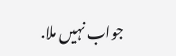جواب نہیں ملا.